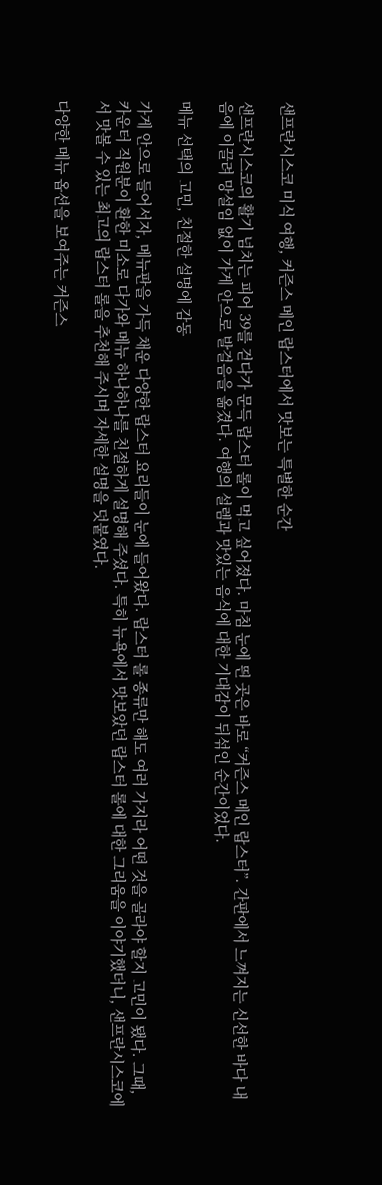샌프란시스코 미식 여행, 커즌스 메인 랍스터에서 맛보는 특별한 순간

샌프란시스코의 활기 넘치는 피어 39를 걷다가 문득 랍스터 롤이 먹고 싶어졌다. 마침 눈에 띈 곳은 바로 “커즌스 메인 랍스터”. 간판에서 느껴지는 신선한 바다 내음에 이끌려 망설임 없이 가게 안으로 발걸음을 옮겼다. 여행의 설렘과 맛있는 음식에 대한 기대감이 뒤섞인 순간이었다.

메뉴 선택의 고민, 친절한 설명에 감동

가게 안으로 들어서자, 메뉴판을 가득 채운 다양한 랍스터 요리들이 눈에 들어왔다. 랍스터 롤 종류만 해도 여러 가지라 어떤 것을 골라야 할지 고민이 됐다. 그때, 카운터 직원분이 환한 미소로 다가와 메뉴 하나하나를 친절하게 설명해 주셨다. 특히 뉴욕에서 맛보았던 랍스터 롤에 대한 그리움을 이야기했더니, 샌프란시스코에서 맛볼 수 있는 최고의 랍스터 롤을 추천해 주시며 자세한 설명을 덧붙였다.

다양한 메뉴 옵션을 보여주는 커즌스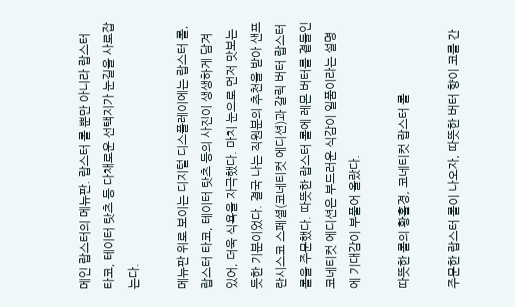메인 랍스터의 메뉴판. 랍스터 롤 뿐만 아니라 랍스터 타코, 테이터 탓츠 등 다채로운 선택지가 눈길을 사로잡는다.

메뉴판 위로 보이는 디지털 디스플레이에는 랍스터 롤, 랍스터 타코, 테이터 탓츠 등의 사진이 생생하게 담겨 있어, 더욱 식욕을 자극했다. 마치 눈으로 먼저 맛보는 듯한 기분이었다. 결국 나는 직원분의 추천을 받아 샌프란시스코 스페셜(코네티컷 에디션)과 갈릭 버터 랍스터 롤을 주문했다. 따뜻한 랍스터 롤에 레몬 버터를 곁들인 코네티컷 에디션은 부드러운 식감이 일품이라는 설명에 기대감이 부풀어 올랐다.

따뜻한 롤의 황홀경, 코네티컷 랍스터 롤

주문한 랍스터 롤이 나오자, 따뜻한 버터 향이 코를 간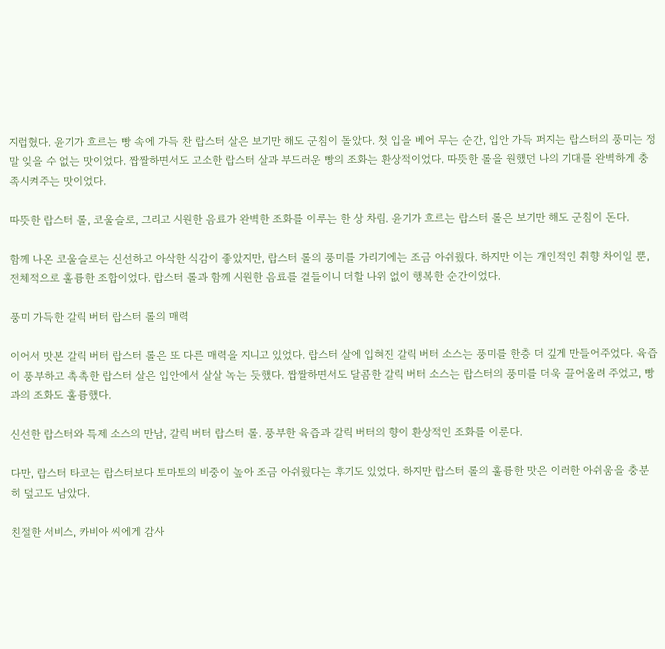지럽혔다. 윤기가 흐르는 빵 속에 가득 찬 랍스터 살은 보기만 해도 군침이 돌았다. 첫 입을 베어 무는 순간, 입안 가득 퍼지는 랍스터의 풍미는 정말 잊을 수 없는 맛이었다. 짭짤하면서도 고소한 랍스터 살과 부드러운 빵의 조화는 환상적이었다. 따뜻한 롤을 원했던 나의 기대를 완벽하게 충족시켜주는 맛이었다.

따뜻한 랍스터 롤, 코울슬로, 그리고 시원한 음료가 완벽한 조화를 이루는 한 상 차림. 윤기가 흐르는 랍스터 롤은 보기만 해도 군침이 돈다.

함께 나온 코울슬로는 신선하고 아삭한 식감이 좋았지만, 랍스터 롤의 풍미를 가리기에는 조금 아쉬웠다. 하지만 이는 개인적인 취향 차이일 뿐, 전체적으로 훌륭한 조합이었다. 랍스터 롤과 함께 시원한 음료를 곁들이니 더할 나위 없이 행복한 순간이었다.

풍미 가득한 갈릭 버터 랍스터 롤의 매력

이어서 맛본 갈릭 버터 랍스터 롤은 또 다른 매력을 지니고 있었다. 랍스터 살에 입혀진 갈릭 버터 소스는 풍미를 한층 더 깊게 만들어주었다. 육즙이 풍부하고 촉촉한 랍스터 살은 입안에서 살살 녹는 듯했다. 짭짤하면서도 달콤한 갈릭 버터 소스는 랍스터의 풍미를 더욱 끌어올려 주었고, 빵과의 조화도 훌륭했다.

신선한 랍스터와 특제 소스의 만남, 갈릭 버터 랍스터 롤. 풍부한 육즙과 갈릭 버터의 향이 환상적인 조화를 이룬다.

다만, 랍스터 타코는 랍스터보다 토마토의 비중이 높아 조금 아쉬웠다는 후기도 있었다. 하지만 랍스터 롤의 훌륭한 맛은 이러한 아쉬움을 충분히 덮고도 남았다.

친절한 서비스, 카비아 씨에게 감사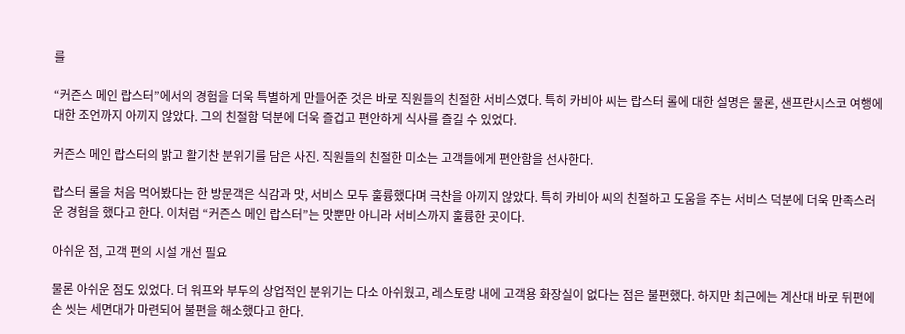를

“커즌스 메인 랍스터”에서의 경험을 더욱 특별하게 만들어준 것은 바로 직원들의 친절한 서비스였다. 특히 카비아 씨는 랍스터 롤에 대한 설명은 물론, 샌프란시스코 여행에 대한 조언까지 아끼지 않았다. 그의 친절함 덕분에 더욱 즐겁고 편안하게 식사를 즐길 수 있었다.

커즌스 메인 랍스터의 밝고 활기찬 분위기를 담은 사진. 직원들의 친절한 미소는 고객들에게 편안함을 선사한다.

랍스터 롤을 처음 먹어봤다는 한 방문객은 식감과 맛, 서비스 모두 훌륭했다며 극찬을 아끼지 않았다. 특히 카비아 씨의 친절하고 도움을 주는 서비스 덕분에 더욱 만족스러운 경험을 했다고 한다. 이처럼 “커즌스 메인 랍스터”는 맛뿐만 아니라 서비스까지 훌륭한 곳이다.

아쉬운 점, 고객 편의 시설 개선 필요

물론 아쉬운 점도 있었다. 더 워프와 부두의 상업적인 분위기는 다소 아쉬웠고, 레스토랑 내에 고객용 화장실이 없다는 점은 불편했다. 하지만 최근에는 계산대 바로 뒤편에 손 씻는 세면대가 마련되어 불편을 해소했다고 한다.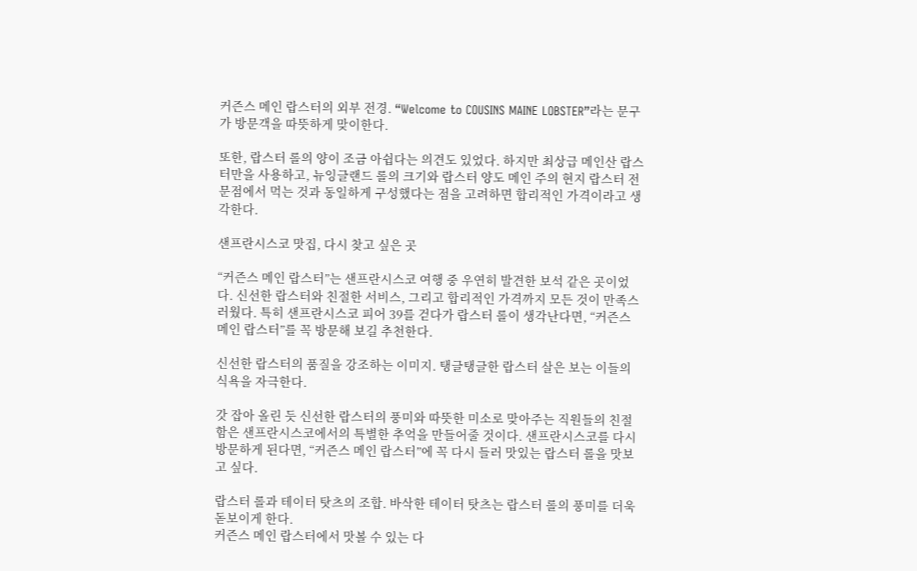커즌스 메인 랍스터의 외부 전경. “Welcome to COUSINS MAINE LOBSTER”라는 문구가 방문객을 따뜻하게 맞이한다.

또한, 랍스터 롤의 양이 조금 아쉽다는 의견도 있었다. 하지만 최상급 메인산 랍스터만을 사용하고, 뉴잉글랜드 롤의 크기와 랍스터 양도 메인 주의 현지 랍스터 전문점에서 먹는 것과 동일하게 구성했다는 점을 고려하면 합리적인 가격이라고 생각한다.

샌프란시스코 맛집, 다시 찾고 싶은 곳

“커즌스 메인 랍스터”는 샌프란시스코 여행 중 우연히 발견한 보석 같은 곳이었다. 신선한 랍스터와 친절한 서비스, 그리고 합리적인 가격까지 모든 것이 만족스러웠다. 특히 샌프란시스코 피어 39를 걷다가 랍스터 롤이 생각난다면, “커즌스 메인 랍스터”를 꼭 방문해 보길 추천한다.

신선한 랍스터의 품질을 강조하는 이미지. 탱글탱글한 랍스터 살은 보는 이들의 식욕을 자극한다.

갓 잡아 올린 듯 신선한 랍스터의 풍미와 따뜻한 미소로 맞아주는 직원들의 친절함은 샌프란시스코에서의 특별한 추억을 만들어줄 것이다. 샌프란시스코를 다시 방문하게 된다면, “커즌스 메인 랍스터”에 꼭 다시 들러 맛있는 랍스터 롤을 맛보고 싶다.

랍스터 롤과 테이터 탓츠의 조합. 바삭한 테이터 탓츠는 랍스터 롤의 풍미를 더욱 돋보이게 한다.
커즌스 메인 랍스터에서 맛볼 수 있는 다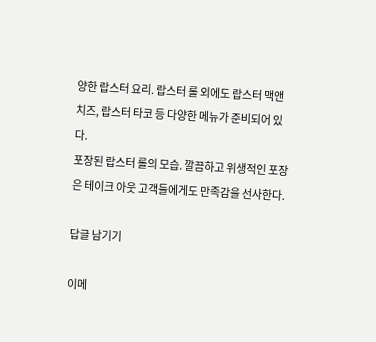양한 랍스터 요리. 랍스터 롤 외에도 랍스터 맥앤치즈, 랍스터 타코 등 다양한 메뉴가 준비되어 있다.
포장된 랍스터 롤의 모습. 깔끔하고 위생적인 포장은 테이크 아웃 고객들에게도 만족감을 선사한다.

답글 남기기

이메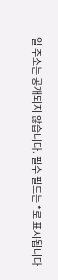일 주소는 공개되지 않습니다. 필수 필드는 *로 표시됩니다